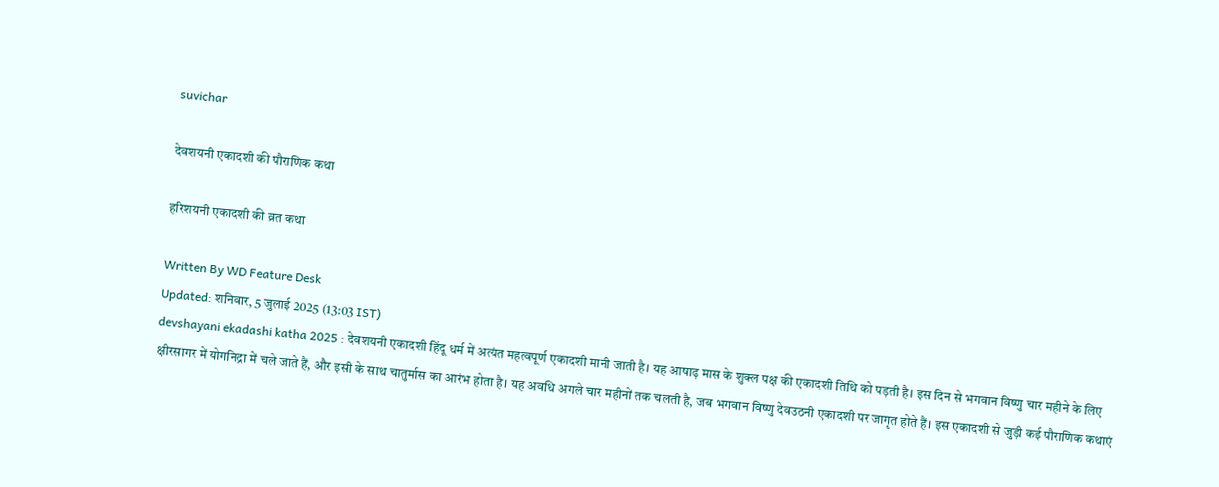suvichar

देवशयनी एकादशी की पौराणिक कथा

हरिशयनी एकादशी की व्रत कथा

Written By WD Feature Desk
Updated: शनिवार, 5 जुलाई 2025 (13:03 IST)
devshayani ekadashi katha 2025 : देवशयनी एकादशी हिंदू धर्म में अत्यंत महत्वपूर्ण एकादशी मानी जाती है। यह आषाढ़ मास के शुक्ल पक्ष की एकादशी तिथि को पड़ती है। इस दिन से भगवान विष्णु चार महीने के लिए क्षीरसागर में योगनिद्रा में चले जाते हैं, और इसी के साथ चातुर्मास का आरंभ होता है। यह अवधि अगले चार महीनों तक चलती है, जब भगवान विष्णु देवउठनी एकादशी पर जागृत होते हैं। इस एकादशी से जुड़ी कई पौराणिक कथाएं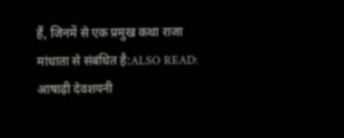हैं, जिनमें से एक प्रमुख कथा राजा मांधाता से संबंधित है:ALSO READ: आषाढ़ी देवशयनी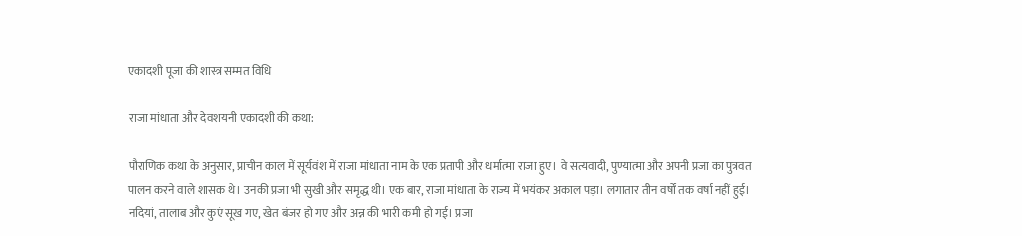एकादशी पूजा की शास्त्र सम्मत विधि

राजा मांधाता और देवशयनी एकादशी की कथा:

पौराणिक कथा के अनुसार, प्राचीन काल में सूर्यवंश में राजा मांधाता नाम के एक प्रतापी और धर्मात्मा राजा हुए। वे सत्यवादी, पुण्यात्मा और अपनी प्रजा का पुत्रवत पालन करने वाले शासक थे। उनकी प्रजा भी सुखी और समृद्ध थी। एक बार, राजा मांधाता के राज्य में भयंकर अकाल पड़ा। लगातार तीन वर्षों तक वर्षा नहीं हुई। नदियां, तालाब और कुएं सूख गए, खेत बंजर हो गए और अन्न की भारी कमी हो गई। प्रजा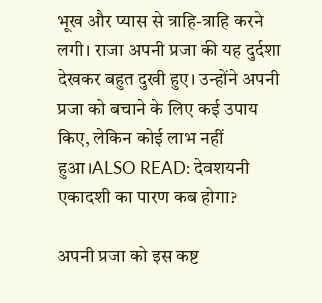भूख और प्यास से त्राहि-त्राहि करने लगी। राजा अपनी प्रजा की यह दुर्दशा देखकर बहुत दुखी हुए। उन्होंने अपनी प्रजा को बचाने के लिए कई उपाय किए, लेकिन कोई लाभ नहीं हुआ।ALSO READ: देवशयनी एकादशी का पारण कब होगा?

अपनी प्रजा को इस कष्ट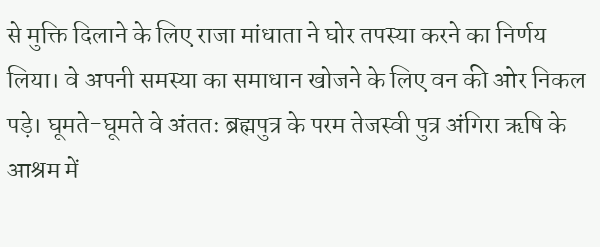से मुक्ति दिलाने के लिए राजा मांधाता ने घोर तपस्या करने का निर्णय लिया। वे अपनी समस्या का समाधान खोजने के लिए वन की ओर निकल पड़े। घूमते-घूमते वे अंततः ब्रह्मपुत्र के परम तेजस्वी पुत्र अंगिरा ऋषि के आश्रम में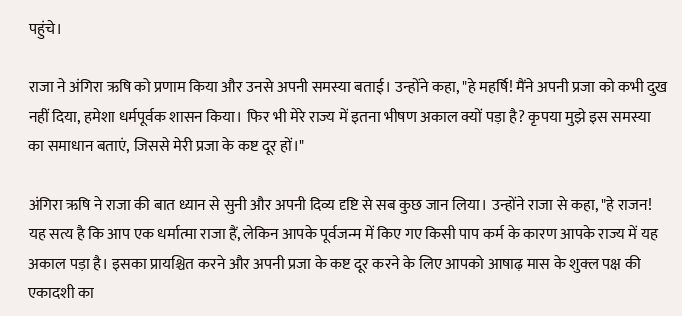पहुंचे।

राजा ने अंगिरा ऋषि को प्रणाम किया और उनसे अपनी समस्या बताई। उन्होंने कहा, "हे महर्षि! मैंने अपनी प्रजा को कभी दुख नहीं दिया, हमेशा धर्मपूर्वक शासन किया। फिर भी मेरे राज्य में इतना भीषण अकाल क्यों पड़ा है? कृपया मुझे इस समस्या का समाधान बताएं, जिससे मेरी प्रजा के कष्ट दूर हों।"

अंगिरा ऋषि ने राजा की बात ध्यान से सुनी और अपनी दिव्य दृष्टि से सब कुछ जान लिया। उन्होंने राजा से कहा, "हे राजन! यह सत्य है कि आप एक धर्मात्मा राजा हैं, लेकिन आपके पूर्वजन्म में किए गए किसी पाप कर्म के कारण आपके राज्य में यह अकाल पड़ा है। इसका प्रायश्चित करने और अपनी प्रजा के कष्ट दूर करने के लिए आपको आषाढ़ मास के शुक्ल पक्ष की एकादशी का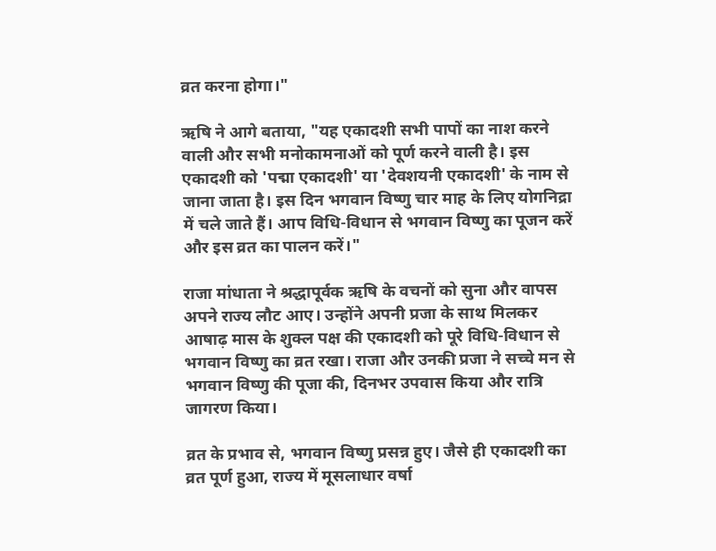व्रत करना होगा।"

ऋषि ने आगे बताया, "यह एकादशी सभी पापों का नाश करने वाली और सभी मनोकामनाओं को पूर्ण करने वाली है। इस एकादशी को 'पद्मा एकादशी' या 'देवशयनी एकादशी' के नाम से जाना जाता है। इस दिन भगवान विष्णु चार माह के लिए योगनिद्रा में चले जाते हैं। आप विधि-विधान से भगवान विष्णु का पूजन करें और इस व्रत का पालन करें।"

राजा मांधाता ने श्रद्धापूर्वक ऋषि के वचनों को सुना और वापस अपने राज्य लौट आए। उन्होंने अपनी प्रजा के साथ मिलकर आषाढ़ मास के शुक्ल पक्ष की एकादशी को पूरे विधि-विधान से भगवान विष्णु का व्रत रखा। राजा और उनकी प्रजा ने सच्चे मन से भगवान विष्णु की पूजा की, दिनभर उपवास किया और रात्रि जागरण किया।

व्रत के प्रभाव से, भगवान विष्णु प्रसन्न हुए। जैसे ही एकादशी का व्रत पूर्ण हुआ, राज्य में मूसलाधार वर्षा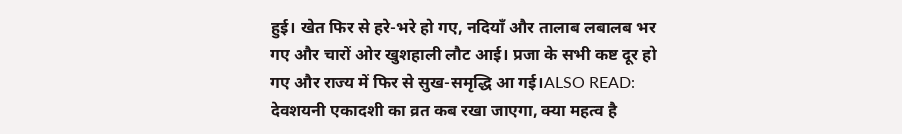हुई। खेत फिर से हरे-भरे हो गए, नदियाँ और तालाब लबालब भर गए और चारों ओर खुशहाली लौट आई। प्रजा के सभी कष्ट दूर हो गए और राज्य में फिर से सुख-समृद्धि आ गई।ALSO READ: देवशयनी एकादशी का व्रत कब रखा जाएगा, क्या महत्व है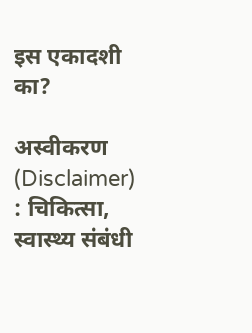इस एकादशी का?

अस्वीकरण (Disclaimer) : चिकित्सा, स्वास्थ्य संबंधी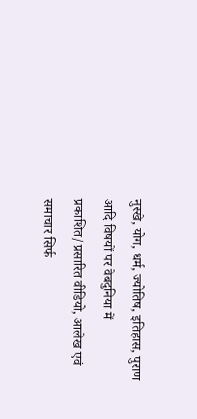नुस्खे, योग, धर्म, ज्योतिष, इतिहास, पुराण आदि विषयों पर वेबदुनिया में प्रकाशित/प्रसारित वीडियो, आलेख एवं समाचार सिर्फ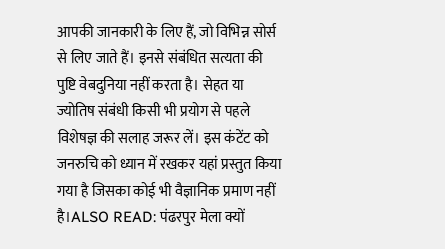आपकी जानकारी के लिए हैं, जो विभिन्न सोर्स से लिए जाते हैं। इनसे संबंधित सत्यता की पुष्टि वेबदुनिया नहीं करता है। सेहत या ज्योतिष संबंधी किसी भी प्रयोग से पहले विशेषज्ञ की सलाह जरूर लें। इस कंटेंट को जनरुचि को ध्यान में रखकर यहां प्रस्तुत किया गया है जिसका कोई भी वैज्ञानिक प्रमाण नहीं है।ALSO READ: पंढरपुर मेला क्यों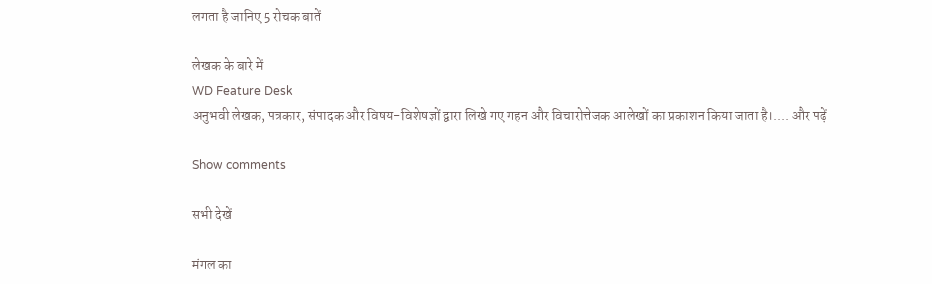लगता है जानिए 5 रोचक बातें

लेखक के बारे में
WD Feature Desk
अनुभवी लेखक, पत्रकार, संपादक और विषय-विशेषज्ञों द्वारा लिखे गए गहन और विचारोत्तेजक आलेखों का प्रकाशन किया जाता है।.... और पढ़ें

Show comments

सभी देखें

मंगल का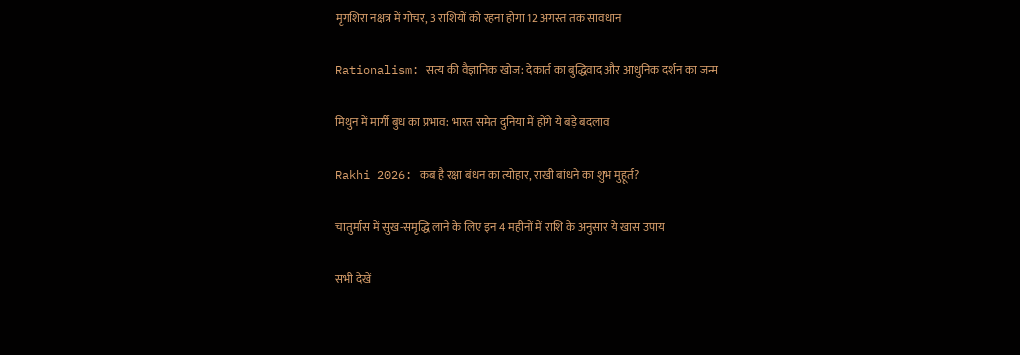मृगशिरा नक्षत्र में गोचर, 3 राशियों को रहना होगा 12 अगस्त तक सावधान

Rationalism: सत्य की वैज्ञानिक खोज: देकार्त का बुद्धिवाद और आधुनिक दर्शन का जन्म

मिथुन में मार्गी बुध का प्रभाव: भारत समेत दुनिया में होंगे ये बड़े बदलाव

Rakhi 2026: कब है रक्षा बंधन का त्योहार, राखी बांधने का शुभ मुहूर्त?

चातुर्मास में सुख-समृद्धि लाने के लिए इन 4 महीनों में राशि के अनुसार ये खास उपाय

सभी देखें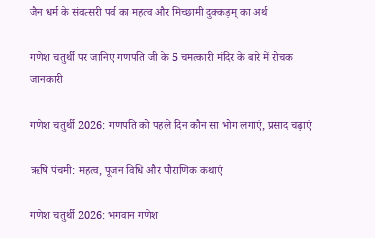जैन धर्म के संवत्सरी पर्व का महत्व और मिच्छामी दुक्कड़म् का अर्थ

गणेश चतुर्थी पर जानिए गणपति जी के 5 चमत्कारी मंदिर के बारे में रोचक जानकारी

गणेश चतुर्थी 2026: गणपति को पहले दिन कौन सा भोग लगाएं, प्रसाद चढ़ाएं

ऋषि पंचमी: महत्व, पूजन विधि और पौराणिक कथाएं

गणेश चतुर्थी 2026: भगवान गणेश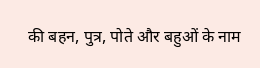की बहन, पुत्र, पोते और बहुओं के नाम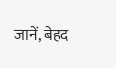जानें, बेहद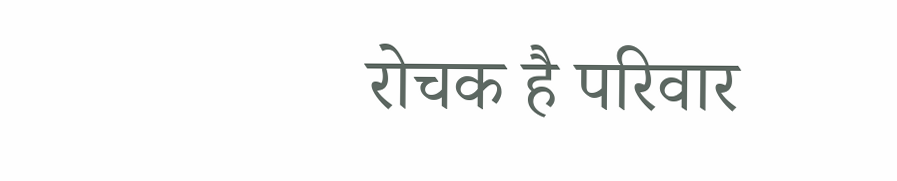रोचक है परिवार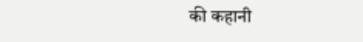की कहानी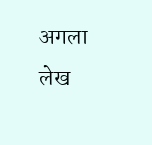अगला लेख